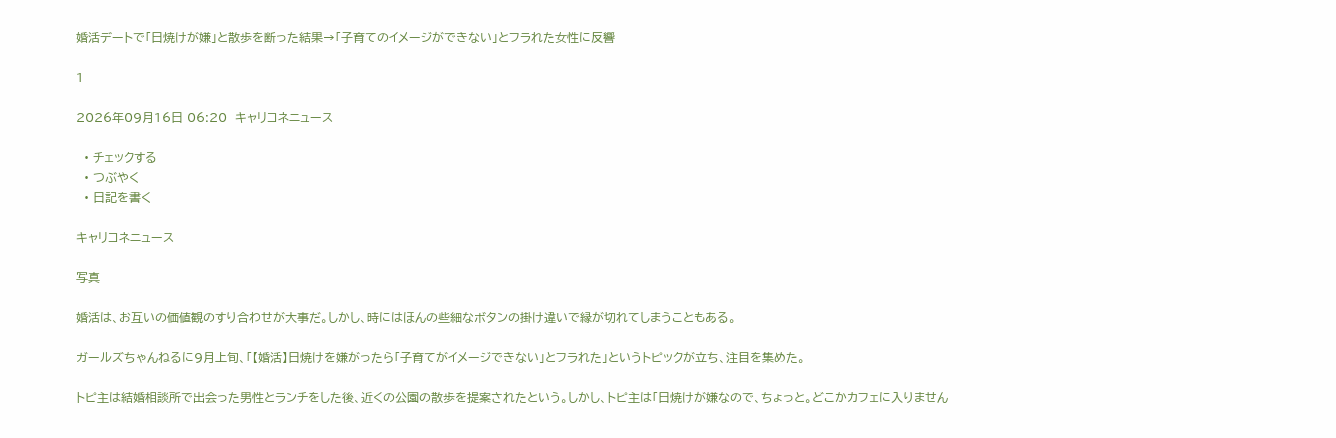婚活デートで「日焼けが嫌」と散歩を断った結果→「子育てのイメージができない」とフラれた女性に反響

1

2026年09月16日 06:20  キャリコネニュース

  • チェックする
  • つぶやく
  • 日記を書く

キャリコネニュース

写真

婚活は、お互いの価値観のすり合わせが大事だ。しかし、時にはほんの些細なボタンの掛け違いで縁が切れてしまうこともある。

ガールズちゃんねるに9月上旬、「【婚活】日焼けを嫌がったら「子育てがイメージできない」とフラれた」というトピックが立ち、注目を集めた。

トピ主は結婚相談所で出会った男性とランチをした後、近くの公園の散歩を提案されたという。しかし、トピ主は「日焼けが嫌なので、ちょっと。どこかカフェに入りません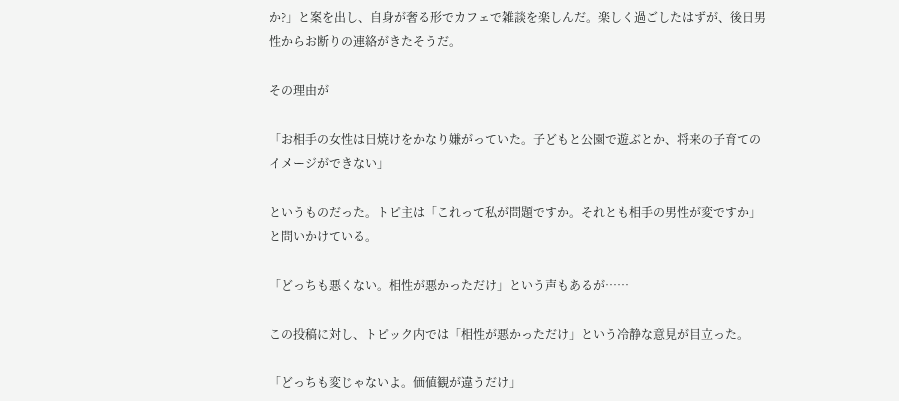か?」と案を出し、自身が奢る形でカフェで雑談を楽しんだ。楽しく過ごしたはずが、後日男性からお断りの連絡がきたそうだ。

その理由が

「お相手の女性は日焼けをかなり嫌がっていた。子どもと公園で遊ぶとか、将来の子育てのイメージができない」

というものだった。トピ主は「これって私が問題ですか。それとも相手の男性が変ですか」と問いかけている。

「どっちも悪くない。相性が悪かっただけ」という声もあるが……

この投稿に対し、トピック内では「相性が悪かっただけ」という冷静な意見が目立った。

「どっちも変じゃないよ。価値観が違うだけ」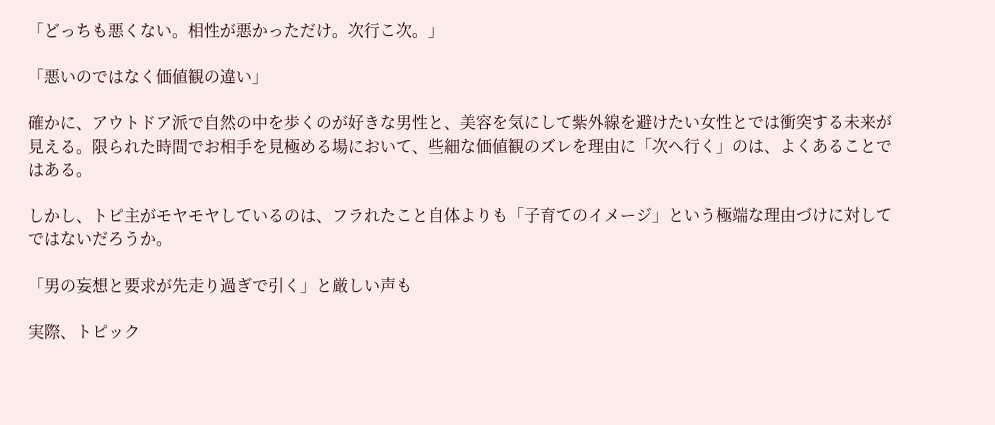「どっちも悪くない。相性が悪かっただけ。次行こ次。」

「悪いのではなく価値観の違い」

確かに、アウトドア派で自然の中を歩くのが好きな男性と、美容を気にして紫外線を避けたい女性とでは衝突する未来が見える。限られた時間でお相手を見極める場において、些細な価値観のズレを理由に「次へ行く」のは、よくあることではある。

しかし、トピ主がモヤモヤしているのは、フラれたこと自体よりも「子育てのイメージ」という極端な理由づけに対してではないだろうか。

「男の妄想と要求が先走り過ぎで引く」と厳しい声も

実際、トピック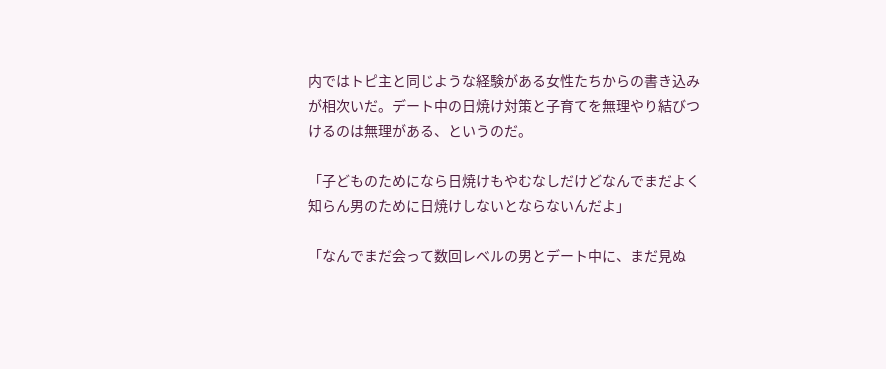内ではトピ主と同じような経験がある女性たちからの書き込みが相次いだ。デート中の日焼け対策と子育てを無理やり結びつけるのは無理がある、というのだ。

「子どものためになら日焼けもやむなしだけどなんでまだよく知らん男のために日焼けしないとならないんだよ」

「なんでまだ会って数回レベルの男とデート中に、まだ見ぬ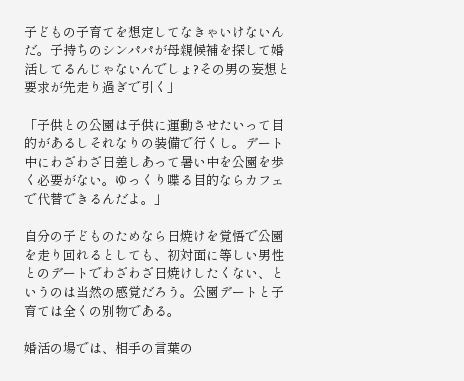子どもの子育てを想定してなきゃいけないんだ。子持ちのシンパパが母親候補を探して婚活してるんじゃないんでしょ?その男の妄想と要求が先走り過ぎで引く」

「子供との公園は子供に運動させたいって目的があるしそれなりの装備で行くし。デート中にわざわざ日差しあって暑い中を公園を歩く必要がない。ゆっくり喋る目的ならカフェで代替できるんだよ。」

自分の子どものためなら日焼けを覚悟で公園を走り回れるとしても、初対面に等しい男性とのデートでわざわざ日焼けしたくない、というのは当然の感覚だろう。公園デートと子育ては全くの別物である。

婚活の場では、相手の言葉の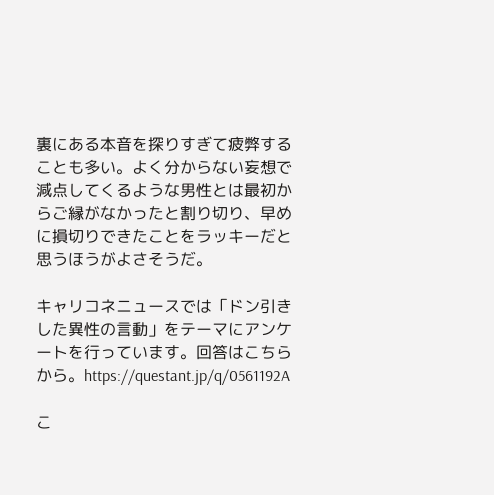裏にある本音を探りすぎて疲弊することも多い。よく分からない妄想で減点してくるような男性とは最初からご縁がなかったと割り切り、早めに損切りできたことをラッキーだと思うほうがよさそうだ。

キャリコネニュースでは「ドン引きした異性の言動」をテーマにアンケートを行っています。回答はこちらから。https://questant.jp/q/0561192A

こ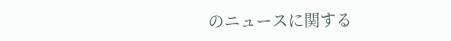のニュースに関する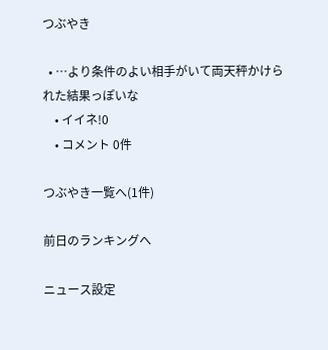つぶやき

  • …より条件のよい相手がいて両天秤かけられた結果っぽいな
    • イイネ!0
    • コメント 0件

つぶやき一覧へ(1件)

前日のランキングへ

ニュース設定